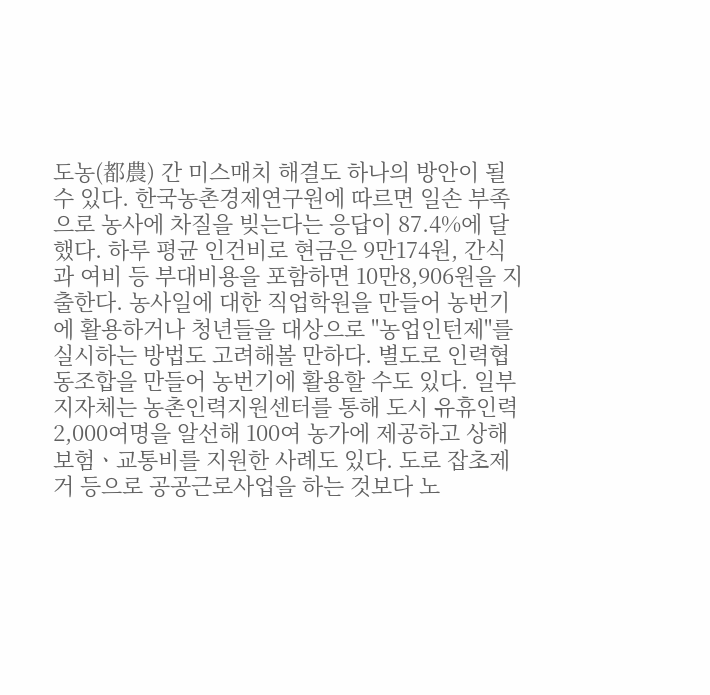도농(都農) 간 미스매치 해결도 하나의 방안이 될 수 있다. 한국농촌경제연구원에 따르면 일손 부족으로 농사에 차질을 빚는다는 응답이 87.4%에 달했다. 하루 평균 인건비로 현금은 9만174원, 간식과 여비 등 부대비용을 포함하면 10만8,906원을 지출한다. 농사일에 대한 직업학원을 만들어 농번기에 활용하거나 청년들을 대상으로 "농업인턴제"를 실시하는 방법도 고려해볼 만하다. 별도로 인력협동조합을 만들어 농번기에 활용할 수도 있다. 일부 지자체는 농촌인력지원센터를 통해 도시 유휴인력 2,000여명을 알선해 100여 농가에 제공하고 상해보험ㆍ교통비를 지원한 사례도 있다. 도로 잡초제거 등으로 공공근로사업을 하는 것보다 노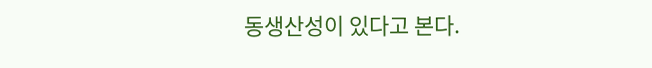동생산성이 있다고 본다.